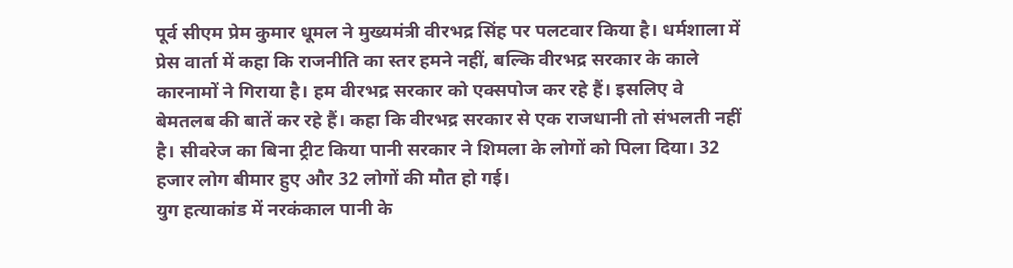पूर्व सीएम प्रेम कुमार धूमल ने मुख्यमंत्री वीरभद्र सिंह पर पलटवार किया है। धर्मशाला में प्रेस वार्ता में कहा कि राजनीति का स्तर हमने नहीं, बल्कि वीरभद्र सरकार के काले कारनामों ने गिराया है। हम वीरभद्र सरकार को एक्सपोज कर रहे हैं। इसलिए वे बेमतलब की बातें कर रहे हैं। कहा कि वीरभद्र सरकार से एक राजधानी तो संभलती नहीं है। सीवरेज का बिना ट्रीट किया पानी सरकार ने शिमला के लोगों को पिला दिया। 32 हजार लोग बीमार हुए और 32 लोगों की मौत हो गई।
युग हत्याकांड में नरकंकाल पानी के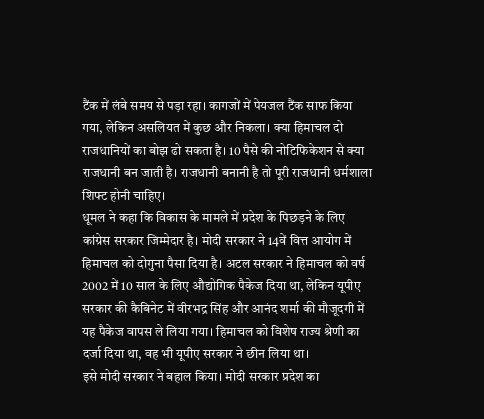टैंक में लंबे समय से पड़ा रहा। कागजों में पेयजल टैंक साफ किया गया, लेकिन असलियत में कुछ और निकला। क्या हिमाचल दो राजधानियों का बोझ ढो सकता है। 10 पैसे की नोटिफिकेशन से क्या राजधानी बन जाती है। राजधानी बनानी है तो पूरी राजधानी धर्मशाला शिफ्ट होनी चाहिए।
धूमल ने कहा कि विकास के मामले में प्रदेश के पिछड़ने के लिए कांग्रेस सरकार जिम्मेदार है। मोदी सरकार ने 14वें वित्त आयोग में हिमाचल को दोगुना पैसा दिया है। अटल सरकार ने हिमाचल को वर्ष 2002 में 10 साल के लिए औद्योगिक पैकेज दिया था, लेकिन यूपीए सरकार की कैबिनेट में वीरभद्र सिंह और आनंद शर्मा की मौजूदगी में यह पैकेज वापस ले लिया गया। हिमाचल को विशेष राज्य श्रेणी का दर्जा दिया था, वह भी यूपीए सरकार ने छीन लिया था।
इसे मोदी सरकार ने बहाल किया। मोदी सरकार प्रदेश का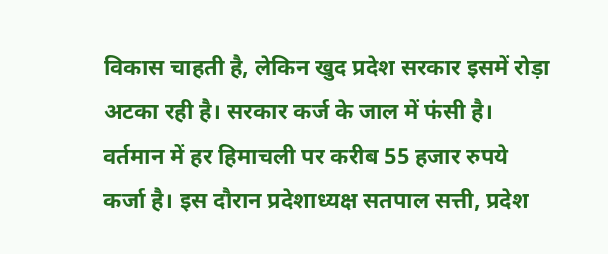विकास चाहती है, लेकिन खुद प्रदेश सरकार इसमें रोड़ा अटका रही है। सरकार कर्ज के जाल में फंसी है। वर्तमान में हर हिमाचली पर करीब 55 हजार रुपये कर्जा है। इस दौरान प्रदेशाध्यक्ष सतपाल सत्ती, प्रदेश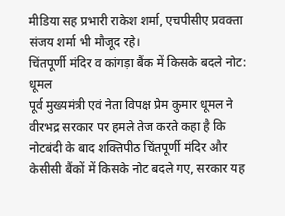मीडिया सह प्रभारी राकेश शर्मा, एचपीसीए प्रवक्ता संजय शर्मा भी मौजूद रहे।
चिंतपूर्णी मंदिर व कांगड़ा बैंक में किसके बदले नोट: धूमल
पूर्व मुख्यमंत्री एवं नेता विपक्ष प्रेम कुमार धूमल ने वीरभद्र सरकार पर हमले तेज करते कहा है कि नोटबंदी के बाद शक्तिपीठ चिंतपूर्णी मंदिर और केसीसी बैंकों में किसके नोट बदले गए, सरकार यह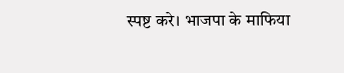स्पष्ट करे। भाजपा के माफिया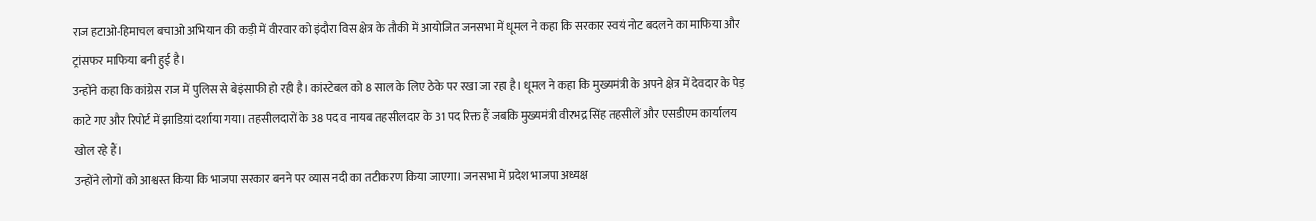राज हटाओ-हिमाचल बचाओ अभियान की कड़ी में वीरवार को इंदौरा विस क्षेत्र के तौकी में आयोजित जनसभा में धूमल ने कहा कि सरकार स्वयं नोट बदलने का माफिया और ट्रांसफर माफिया बनी हुई है।
उन्होंने कहा कि कांग्रेस राज में पुलिस से बेइंसाफी हो रही है। कांस्टेबल को 8 साल के लिए ठेके पर रखा जा रहा है। धूमल ने कहा कि मुख्यमंत्री के अपने क्षेत्र में देवदार के पेड़ काटे गए और रिपोर्ट में झाडिय़ां दर्शाया गया। तहसीलदारों के 38 पद व नायब तहसीलदार के 31 पद रिक्त हैं जबकि मुख्यमंत्री वीरभद्र सिंह तहसीलें और एसडीएम कार्यालय खोल रहे हैं।
उन्होंने लोगों को आश्वस्त किया कि भाजपा सरकार बनने पर व्यास नदी का तटीकरण किया जाएगा। जनसभा में प्रदेश भाजपा अध्यक्ष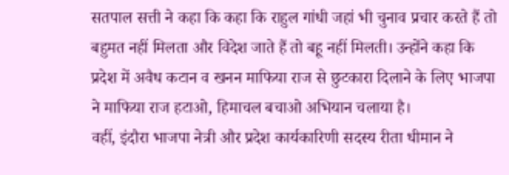सतपाल सत्ती ने कहा कि कहा कि राहुल गांधी जहां भी चुनाव प्रचार करते हैं तो बहुमत नहीं मिलता और विदेश जाते हैं तो बहू नहीं मिलती। उन्होंने कहा कि प्रदेश में अवैध कटान व खनन माफिया राज से छुटकारा दिलाने के लिए भाजपा ने माफिया राज हटाओ, हिमाचल बचाओ अभियान चलाया है।
वहीं, इंदौरा भाजपा नेत्री और प्रदेश कार्यकारिणी सदस्य रीता धीमान ने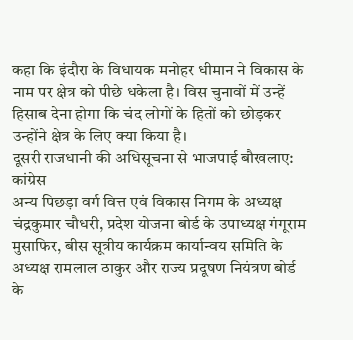कहा कि इंदौरा के विधायक मनोहर धीमान ने विकास के नाम पर क्षेत्र को पीछे धकेला है। विस चुनावों में उन्हें हिसाब देना होगा कि चंद लोगों के हितों को छोड़कर उन्होंने क्षेत्र के लिए क्या किया है।
दूसरी राजधानी की अधिसूचना से भाजपाई बौखलाए: कांग्रेस
अन्य पिछड़ा वर्ग वित्त एवं विकास निगम के अध्यक्ष चंद्रकुमार चौधरी, प्रदेश योजना बोर्ड के उपाध्यक्ष गंगूराम मुसाफिर, बीस सूत्रीय कार्यक्रम कार्यान्वय समिति के अध्यक्ष रामलाल ठाकुर और राज्य प्रदूषण नियंत्रण बोर्ड के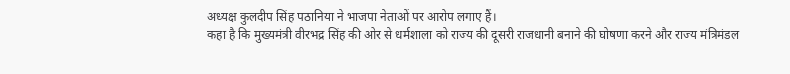अध्यक्ष कुलदीप सिंह पठानिया ने भाजपा नेताओं पर आरोप लगाए हैं।
कहा है कि मुख्यमंत्री वीरभद्र सिंह की ओर से धर्मशाला को राज्य की दूसरी राजधानी बनाने की घोषणा करने और राज्य मंत्रिमंडल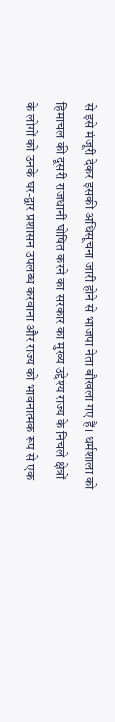से इसे मंजूरी देकर इसकी अधिसूचना जारी होने से भाजपा नेता बौखला गए हैं। धर्मशाला को हिमाचल की दूसरी राजधानी घोषित करने का सरकार का मुख्य उद्देश्य राज्य के निचले क्षेत्रों के लोगों को उनके घर-द्वार प्रशासन उपलब्ध करवाना और राज्य को भावनात्मक रूप से एक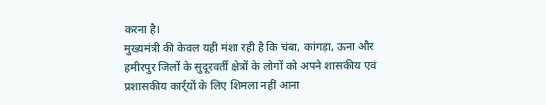करना है।
मुख्यमंत्री की केवल यही मंशा रही है कि चंबा, कांगड़ा, ऊना और हमीरपुर जिलों के सुदूरवर्ती क्षेत्रों के लोगों को अपने शासकीय एवं प्रशासकीय कार्र्यों के लिए शिमला नहीं आना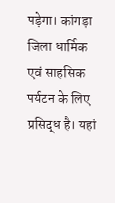पड़ेगा। कांगड़ा जिला धार्मिक एवं साहसिक पर्यटन के लिए प्रसिद्ध है। यहां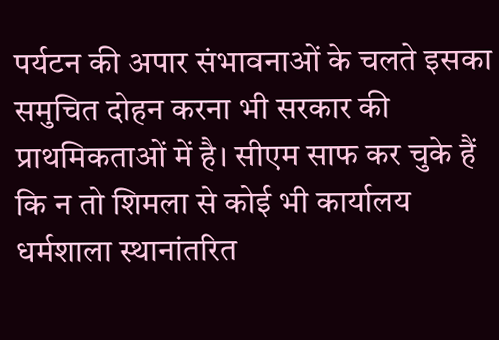पर्यटन की अपार संभावनाओं के चलते इसका समुचित दोहन करना भी सरकार की प्राथमिकताओं में है। सीएम साफ कर चुके हैं कि न तो शिमला से कोई भी कार्यालय धर्मशाला स्थानांतरित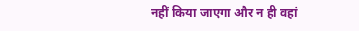नहीं किया जाएगा और न ही वहां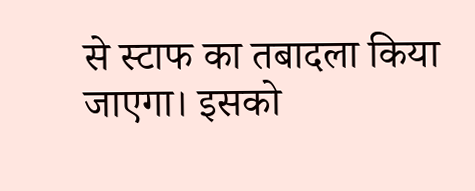से स्टाफ का तबादला किया जाएगा। इसको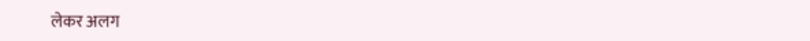लेकर अलग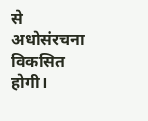से अधोसंरचना विकसित होगी।